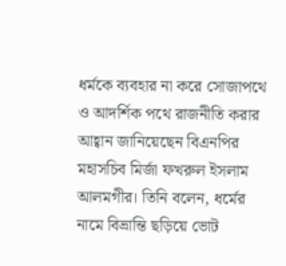ধর্মকে ব্যবহার না করে সোজাপথে ও আদর্শিক পথে রাজনীতি করার আহ্বান জানিয়েছেন বিএনপির মহাসচিব মির্জা ফখরুল ইসলাম আলমগীর। তিনি বলেন, ধর্মের নামে বিভ্রান্তি ছড়িয়ে ভোট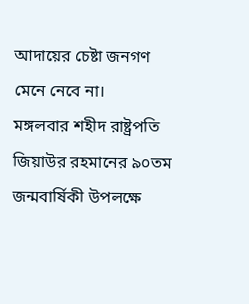আদায়ের চেষ্টা জনগণ মেনে নেবে না।
মঙ্গলবার শহীদ রাষ্ট্রপতি জিয়াউর রহমানের ৯০তম জন্মবার্ষিকী উপলক্ষে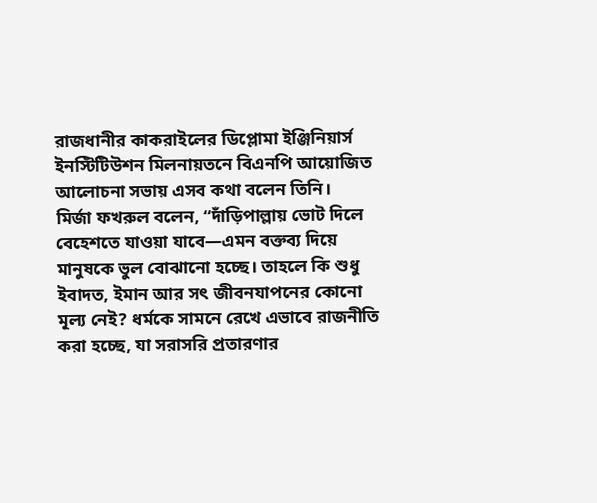রাজধানীর কাকরাইলের ডিপ্লোমা ইঞ্জিনিয়ার্স ইনস্টিটিউশন মিলনায়তনে বিএনপি আয়োজিত আলোচনা সভায় এসব কথা বলেন তিনি।
মির্জা ফখরুল বলেন, “দাঁড়িপাল্লায় ভোট দিলে বেহেশতে যাওয়া যাবে—এমন বক্তব্য দিয়ে মানুষকে ভুল বোঝানো হচ্ছে। তাহলে কি শুধু ইবাদত, ইমান আর সৎ জীবনযাপনের কোনো মূল্য নেই? ধর্মকে সামনে রেখে এভাবে রাজনীতি করা হচ্ছে, যা সরাসরি প্রতারণার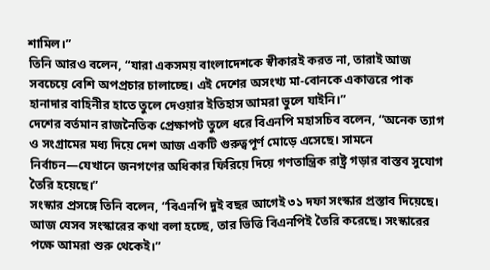শামিল।”
তিনি আরও বলেন, “যারা একসময় বাংলাদেশকে স্বীকারই করত না, তারাই আজ সবচেয়ে বেশি অপপ্রচার চালাচ্ছে। এই দেশের অসংখ্য মা-বোনকে একাত্তরে পাক হানাদার বাহিনীর হাতে তুলে দেওয়ার ইতিহাস আমরা ভুলে যাইনি।”
দেশের বর্তমান রাজনৈতিক প্রেক্ষাপট তুলে ধরে বিএনপি মহাসচিব বলেন, “অনেক ত্যাগ ও সংগ্রামের মধ্য দিয়ে দেশ আজ একটি গুরুত্বপূর্ণ মোড়ে এসেছে। সামনে নির্বাচন—যেখানে জনগণের অধিকার ফিরিয়ে দিয়ে গণতান্ত্রিক রাষ্ট্র গড়ার বাস্তব সুযোগ তৈরি হয়েছে।”
সংস্কার প্রসঙ্গে তিনি বলেন, “বিএনপি দুই বছর আগেই ৩১ দফা সংস্কার প্রস্তাব দিয়েছে। আজ যেসব সংস্কারের কথা বলা হচ্ছে, তার ভিত্তি বিএনপিই তৈরি করেছে। সংস্কারের পক্ষে আমরা শুরু থেকেই।”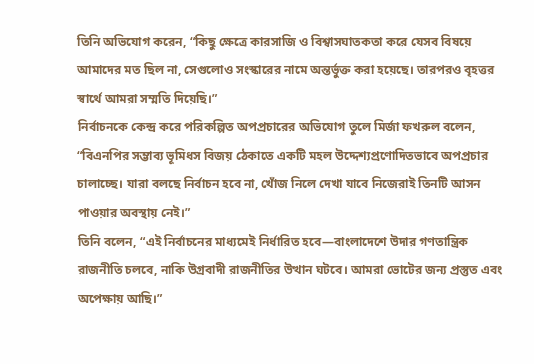তিনি অভিযোগ করেন, “কিছু ক্ষেত্রে কারসাজি ও বিশ্বাসঘাতকতা করে যেসব বিষয়ে আমাদের মত ছিল না, সেগুলোও সংস্কারের নামে অন্তর্ভুক্ত করা হয়েছে। তারপরও বৃহত্তর স্বার্থে আমরা সম্মতি দিয়েছি।”
নির্বাচনকে কেন্দ্র করে পরিকল্পিত অপপ্রচারের অভিযোগ তুলে মির্জা ফখরুল বলেন, “বিএনপির সম্ভাব্য ভূমিধস বিজয় ঠেকাতে একটি মহল উদ্দেশ্যপ্রণোদিতভাবে অপপ্রচার চালাচ্ছে। যারা বলছে নির্বাচন হবে না, খোঁজ নিলে দেখা যাবে নিজেরাই তিনটি আসন পাওয়ার অবস্থায় নেই।”
তিনি বলেন, “এই নির্বাচনের মাধ্যমেই নির্ধারিত হবে—বাংলাদেশে উদার গণতান্ত্রিক রাজনীতি চলবে, নাকি উগ্রবাদী রাজনীতির উত্থান ঘটবে। আমরা ভোটের জন্য প্রস্তুত এবং অপেক্ষায় আছি।”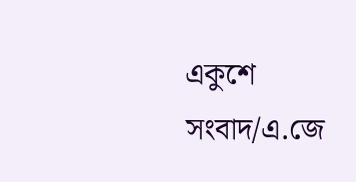একুশে সংবাদ/এ.জে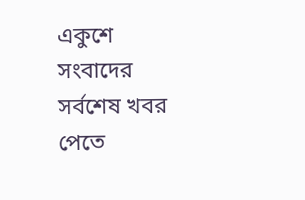একুশে সংবাদের সর্বশেষ খবর পেতে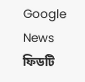Google News ফিডটি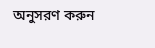অনুসরণ করুন